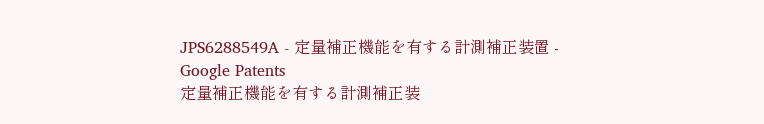JPS6288549A - 定量補正機能を有する計測補正装置 - Google Patents
定量補正機能を有する計測補正装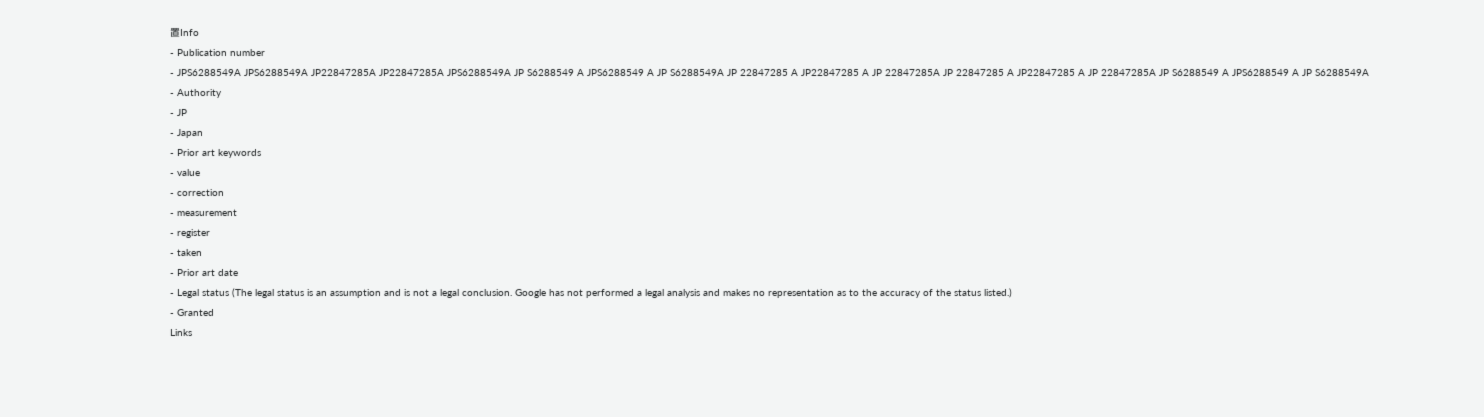置Info
- Publication number
- JPS6288549A JPS6288549A JP22847285A JP22847285A JPS6288549A JP S6288549 A JPS6288549 A JP S6288549A JP 22847285 A JP22847285 A JP 22847285A JP 22847285 A JP22847285 A JP 22847285A JP S6288549 A JPS6288549 A JP S6288549A
- Authority
- JP
- Japan
- Prior art keywords
- value
- correction
- measurement
- register
- taken
- Prior art date
- Legal status (The legal status is an assumption and is not a legal conclusion. Google has not performed a legal analysis and makes no representation as to the accuracy of the status listed.)
- Granted
Links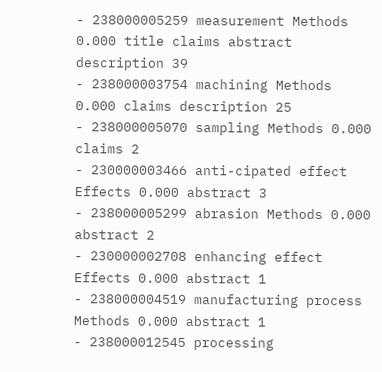- 238000005259 measurement Methods 0.000 title claims abstract description 39
- 238000003754 machining Methods 0.000 claims description 25
- 238000005070 sampling Methods 0.000 claims 2
- 230000003466 anti-cipated effect Effects 0.000 abstract 3
- 238000005299 abrasion Methods 0.000 abstract 2
- 230000002708 enhancing effect Effects 0.000 abstract 1
- 238000004519 manufacturing process Methods 0.000 abstract 1
- 238000012545 processing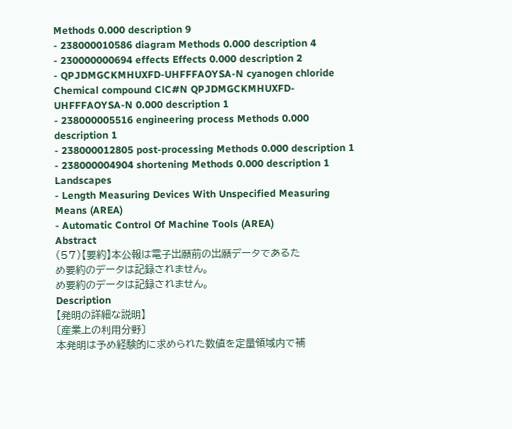Methods 0.000 description 9
- 238000010586 diagram Methods 0.000 description 4
- 230000000694 effects Effects 0.000 description 2
- QPJDMGCKMHUXFD-UHFFFAOYSA-N cyanogen chloride Chemical compound ClC#N QPJDMGCKMHUXFD-UHFFFAOYSA-N 0.000 description 1
- 238000005516 engineering process Methods 0.000 description 1
- 238000012805 post-processing Methods 0.000 description 1
- 238000004904 shortening Methods 0.000 description 1
Landscapes
- Length Measuring Devices With Unspecified Measuring Means (AREA)
- Automatic Control Of Machine Tools (AREA)
Abstract
(57)【要約】本公報は電子出願前の出願データであるた
め要約のデータは記録されません。
め要約のデータは記録されません。
Description
【発明の詳細な説明】
〔産業上の利用分野〕
本発明は予め経験的に求められた数値を定量領域内で補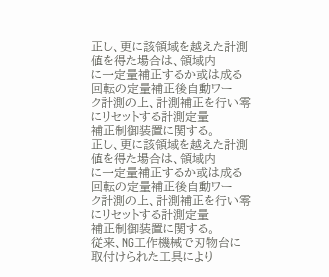正し、更に該領域を越えた計測値を得た場合は、領域内
に一定量補正するか或は成る回転の定量補正後自動ワー
ク計測の上、計測補正を行い零にリセットする計測定量
補正制御装置に関する。
正し、更に該領域を越えた計測値を得た場合は、領域内
に一定量補正するか或は成る回転の定量補正後自動ワー
ク計測の上、計測補正を行い零にリセットする計測定量
補正制御装置に関する。
従来、NG工作機械で刃物台に取付けられた工具により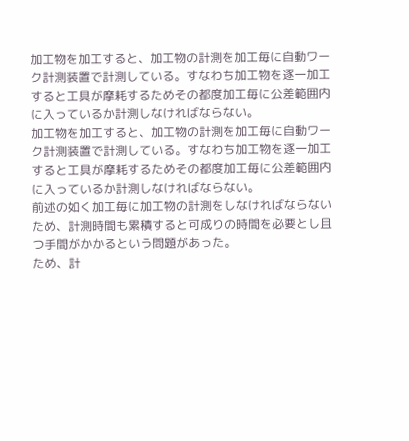加工物を加工すると、加工物の計測を加工毎に自動ワー
ク計測装置で計測している。すなわち加工物を逐一加工
すると工具が摩耗するためその都度加工毎に公差範囲内
に入っているか計測しなければならない。
加工物を加工すると、加工物の計測を加工毎に自動ワー
ク計測装置で計測している。すなわち加工物を逐一加工
すると工具が摩耗するためその都度加工毎に公差範囲内
に入っているか計測しなければならない。
前述の如く加工毎に加工物の計測をしなければならない
ため、計測時間も累積すると可成りの時間を必要とし且
つ手間がかかるという問題があった。
ため、計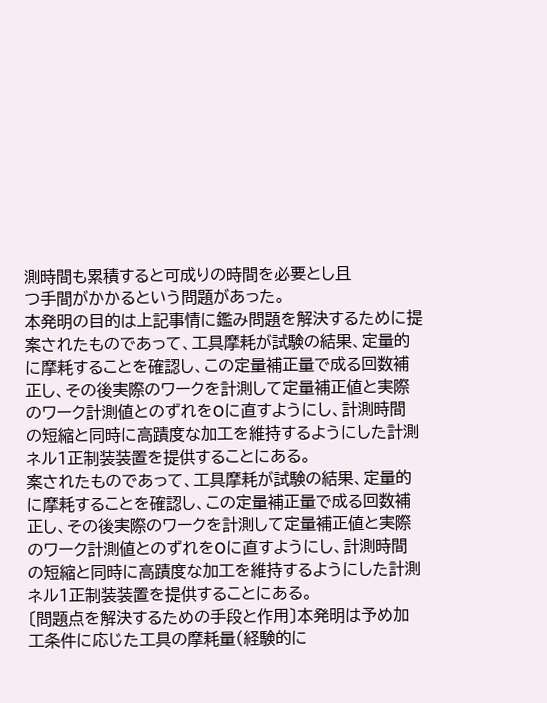測時間も累積すると可成りの時間を必要とし且
つ手間がかかるという問題があった。
本発明の目的は上記事情に鑑み問題を解決するために提
案されたものであって、工具摩耗が試験の結果、定量的
に摩耗することを確認し、この定量補正量で成る回数補
正し、その後実際のワークを計測して定量補正値と実際
のワーク計測値とのずれをOに直すようにし、計測時間
の短縮と同時に高蹟度な加工を維持するようにした計測
ネル1正制装装置を提供することにある。
案されたものであって、工具摩耗が試験の結果、定量的
に摩耗することを確認し、この定量補正量で成る回数補
正し、その後実際のワークを計測して定量補正値と実際
のワーク計測値とのずれをOに直すようにし、計測時間
の短縮と同時に高蹟度な加工を維持するようにした計測
ネル1正制装装置を提供することにある。
〔問題点を解決するための手段と作用〕本発明は予め加
工条件に応じた工具の摩耗量(経験的に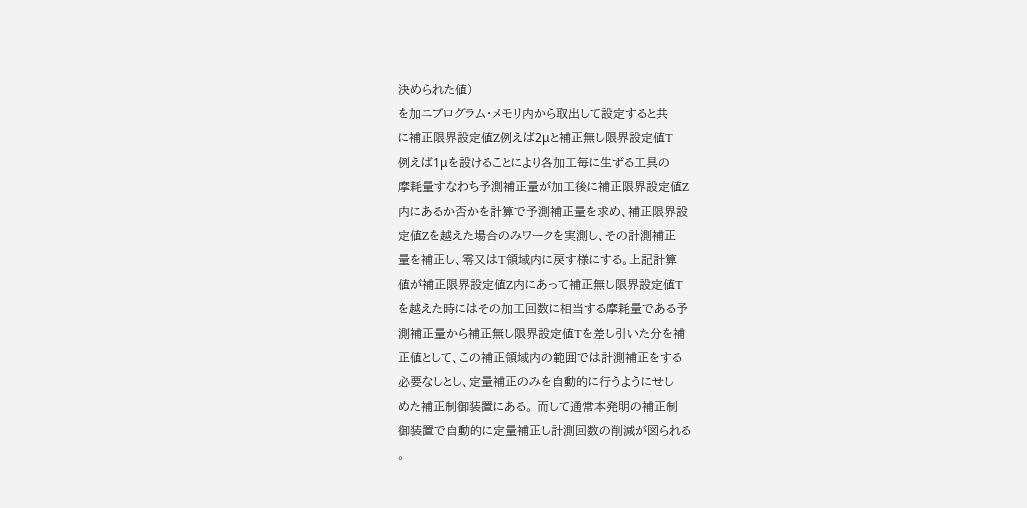決められた値)
を加ニブログラム・メモリ内から取出して設定すると共
に補正限界設定値Z例えば2μと補正無し限界設定値T
例えば1μを設けることにより各加工毎に生ずる工具の
摩耗量すなわち予測補正量が加工後に補正限界設定値Z
内にあるか否かを計算で予測補正量を求め、補正限界設
定値Zを越えた場合のみワークを実測し、その計測補正
量を補正し、零又はT領域内に戻す様にする。上記計算
値が補正限界設定値Z内にあって補正無し限界設定値T
を越えた時にはその加工回数に相当する摩耗量である予
測補正量から補正無し限界設定値Tを差し引いた分を補
正値として、この補正領域内の範囲では計測補正をする
必要なしとし、定量補正のみを自動的に行うようにせし
めた補正制御装置にある。 而して通常本発明の補正制
御装置で自動的に定量補正し計測回数の削減が図られる
。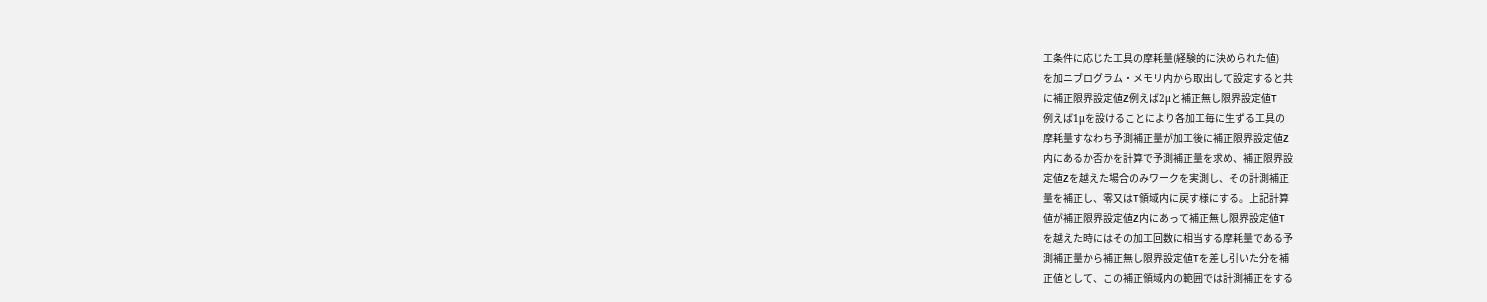工条件に応じた工具の摩耗量(経験的に決められた値)
を加ニブログラム・メモリ内から取出して設定すると共
に補正限界設定値Z例えば2μと補正無し限界設定値T
例えば1μを設けることにより各加工毎に生ずる工具の
摩耗量すなわち予測補正量が加工後に補正限界設定値Z
内にあるか否かを計算で予測補正量を求め、補正限界設
定値Zを越えた場合のみワークを実測し、その計測補正
量を補正し、零又はT領域内に戻す様にする。上記計算
値が補正限界設定値Z内にあって補正無し限界設定値T
を越えた時にはその加工回数に相当する摩耗量である予
測補正量から補正無し限界設定値Tを差し引いた分を補
正値として、この補正領域内の範囲では計測補正をする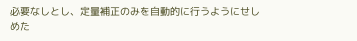必要なしとし、定量補正のみを自動的に行うようにせし
めた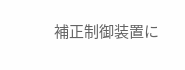補正制御装置に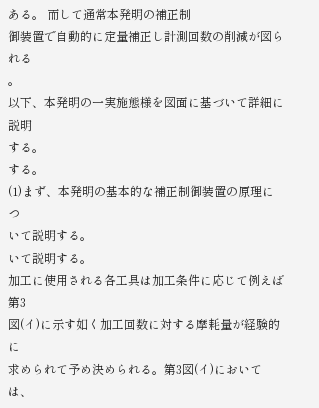ある。 而して通常本発明の補正制
御装置で自動的に定量補正し計測回数の削減が図られる
。
以下、本発明の一実施態様を図面に基づいて詳細に説明
する。
する。
(1)まず、本発明の基本的な補正制御装置の原理につ
いて説明する。
いて説明する。
加工に使用される各工具は加工条件に応じて例えば第3
図(イ)に示す如く加工回数に対する摩耗量が経験的に
求められて予め決められる。第3図(イ)においては、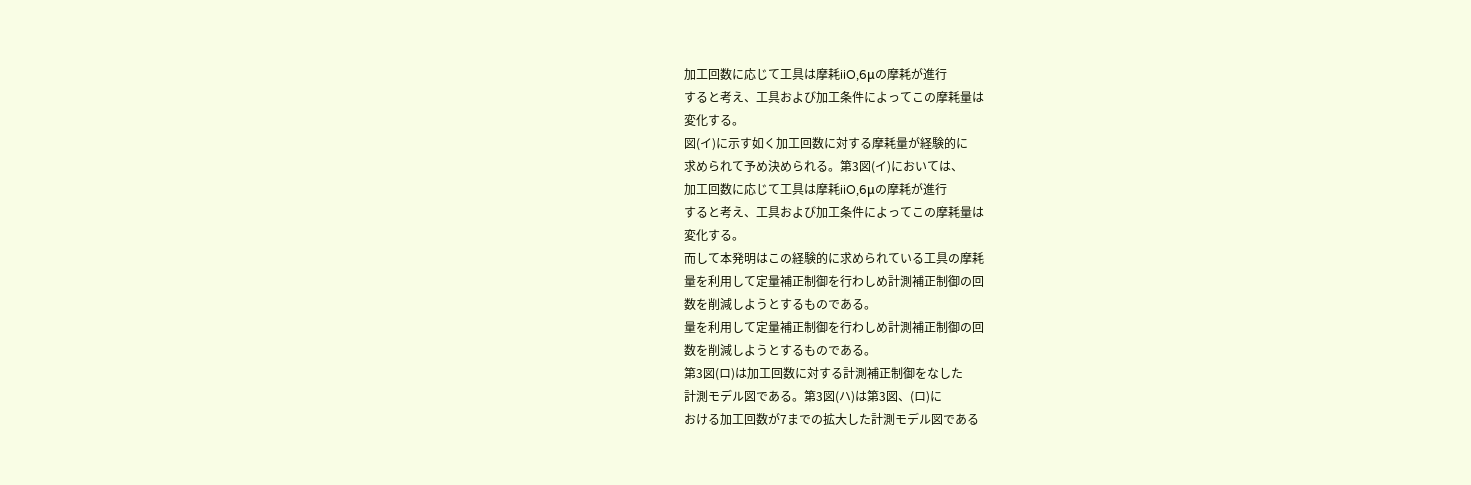加工回数に応じて工具は摩耗iiO,6μの摩耗が進行
すると考え、工具および加工条件によってこの摩耗量は
変化する。
図(イ)に示す如く加工回数に対する摩耗量が経験的に
求められて予め決められる。第3図(イ)においては、
加工回数に応じて工具は摩耗iiO,6μの摩耗が進行
すると考え、工具および加工条件によってこの摩耗量は
変化する。
而して本発明はこの経験的に求められている工具の摩耗
量を利用して定量補正制御を行わしめ計測補正制御の回
数を削減しようとするものである。
量を利用して定量補正制御を行わしめ計測補正制御の回
数を削減しようとするものである。
第3図(ロ)は加工回数に対する計測補正制御をなした
計測モデル図である。第3図(ハ)は第3図、(ロ)に
おける加工回数が7までの拡大した計測モデル図である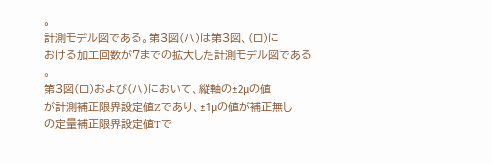。
計測モデル図である。第3図(ハ)は第3図、(ロ)に
おける加工回数が7までの拡大した計測モデル図である
。
第3図(ロ)および(ハ)において、縦軸の±2μの値
が計測補正限界設定値Zであり、±1μの値が補正無し
の定量補正限界設定値Tで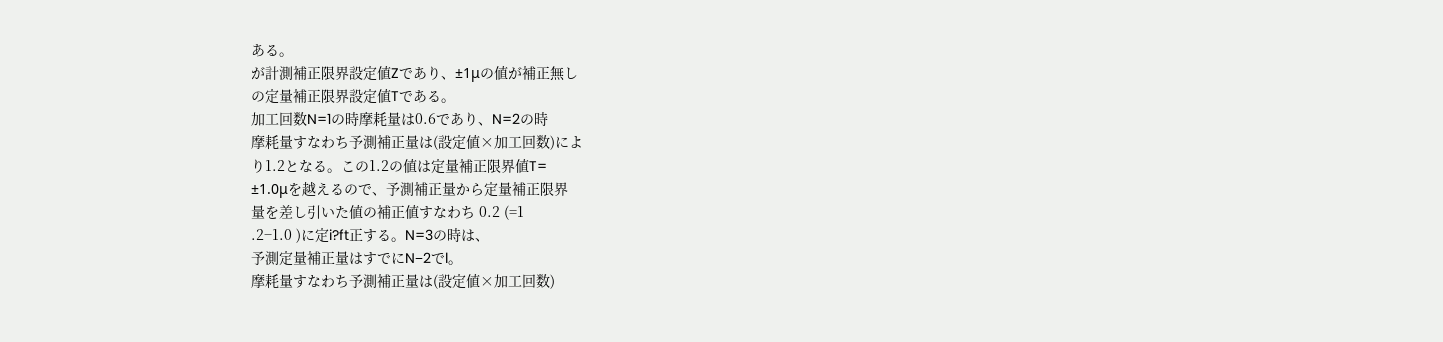ある。
が計測補正限界設定値Zであり、±1μの値が補正無し
の定量補正限界設定値Tである。
加工回数N=1の時摩耗量は0.6であり、N=2の時
摩耗量すなわち予測補正量は(設定値×加工回数)によ
り1.2となる。この1.2の値は定量補正限界値T=
±1.0μを越えるので、予測補正量から定量補正限界
量を差し引いた値の補正値すなわち 0.2 (=1
.2−1.0 )に定i?ft正する。N=3の時は、
予測定量補正量はすでにN−2でl。
摩耗量すなわち予測補正量は(設定値×加工回数)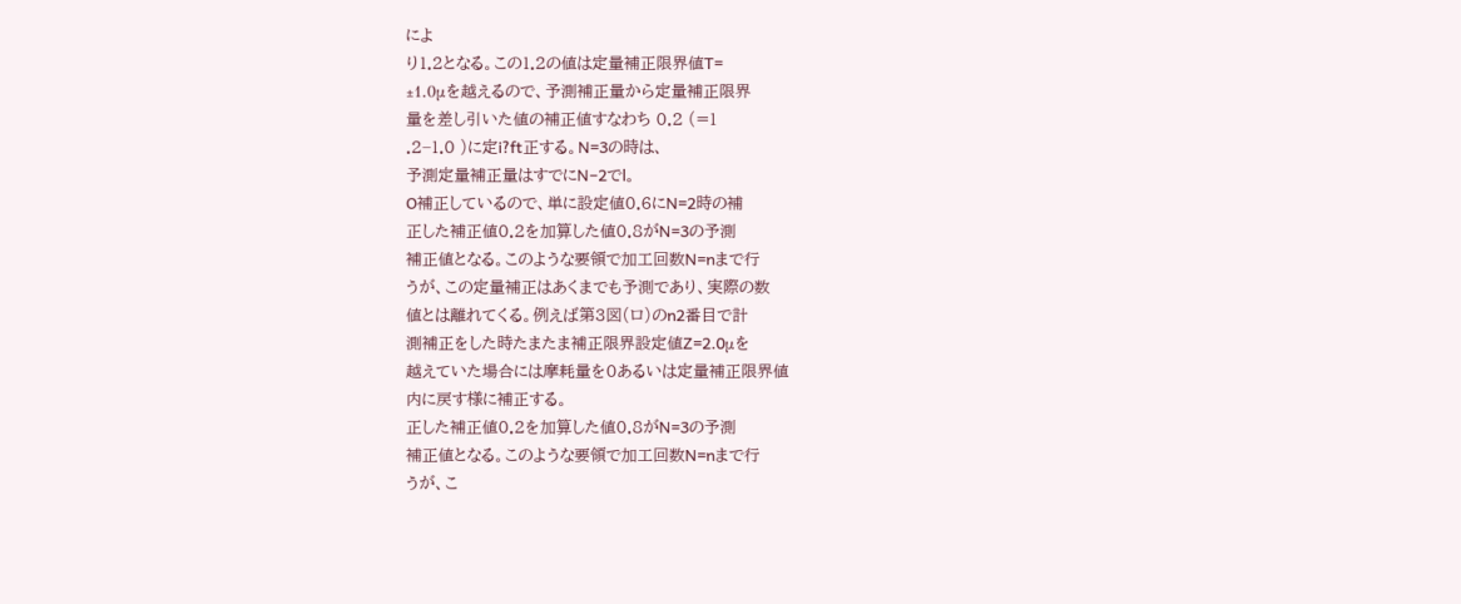によ
り1.2となる。この1.2の値は定量補正限界値T=
±1.0μを越えるので、予測補正量から定量補正限界
量を差し引いた値の補正値すなわち 0.2 (=1
.2−1.0 )に定i?ft正する。N=3の時は、
予測定量補正量はすでにN−2でl。
O補正しているので、単に設定値0.6にN=2時の補
正した補正値0.2を加算した値0.8がN=3の予測
補正値となる。このような要領で加工回数N=nまで行
うが、この定量補正はあくまでも予測であり、実際の数
値とは離れてくる。例えば第3図(ロ)のn2番目で計
測補正をした時たまたま補正限界設定値Z=2.0μを
越えていた場合には摩耗量を0あるいは定量補正限界値
内に戻す様に補正する。
正した補正値0.2を加算した値0.8がN=3の予測
補正値となる。このような要領で加工回数N=nまで行
うが、こ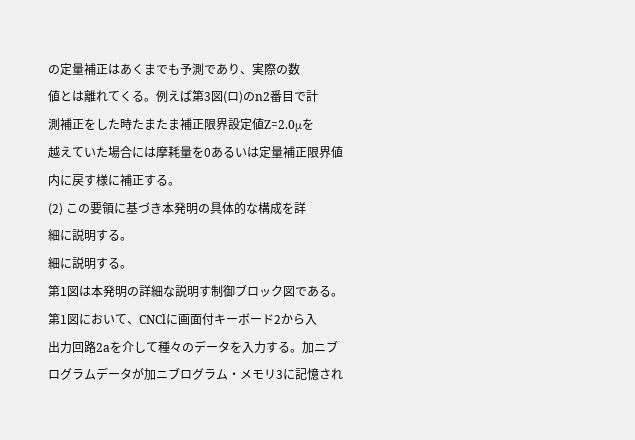の定量補正はあくまでも予測であり、実際の数
値とは離れてくる。例えば第3図(ロ)のn2番目で計
測補正をした時たまたま補正限界設定値Z=2.0μを
越えていた場合には摩耗量を0あるいは定量補正限界値
内に戻す様に補正する。
(2) この要領に基づき本発明の具体的な構成を詳
細に説明する。
細に説明する。
第1図は本発明の詳細な説明す制御ブロック図である。
第1図において、CNClに画面付キーボード2から入
出力回路2aを介して種々のデータを入力する。加ニブ
ログラムデータが加ニブログラム・メモリ3に記憶され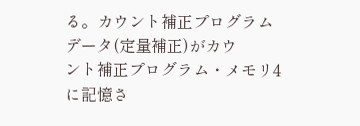る。カウント補正プログラムデータ(定量補正)がカウ
ント補正プログラム・メモリ4に記憶さ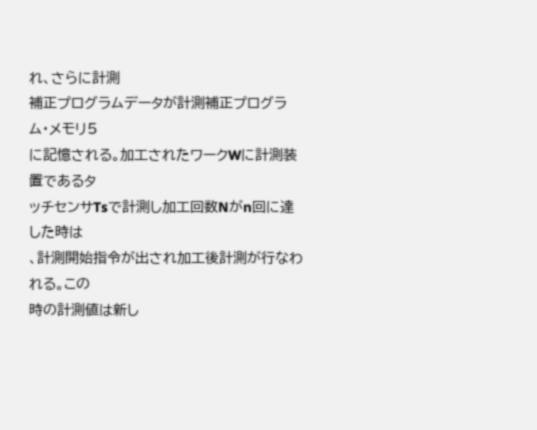れ、さらに計測
補正プログラムデータが計測補正プログラム・メモリ5
に記憶される。加工されたワークWに計測装置であるタ
ッチセンサTsで計測し加工回数Nがn回に達した時は
、計測開始指令が出され加工後計測が行なわれる。この
時の計測値は新し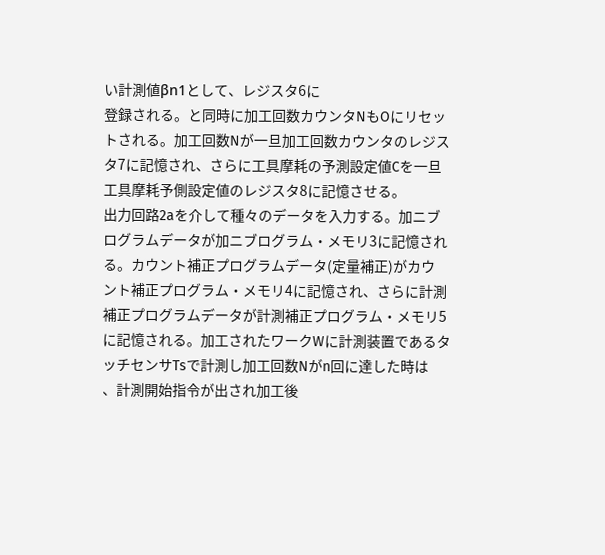い計測値βn1として、レジスタ6に
登録される。と同時に加工回数カウンタNもOにリセッ
トされる。加工回数Nが一旦加工回数カウンタのレジス
タ7に記憶され、さらに工具摩耗の予測設定値Cを一旦
工具摩耗予側設定値のレジスタ8に記憶させる。
出力回路2aを介して種々のデータを入力する。加ニブ
ログラムデータが加ニブログラム・メモリ3に記憶され
る。カウント補正プログラムデータ(定量補正)がカウ
ント補正プログラム・メモリ4に記憶され、さらに計測
補正プログラムデータが計測補正プログラム・メモリ5
に記憶される。加工されたワークWに計測装置であるタ
ッチセンサTsで計測し加工回数Nがn回に達した時は
、計測開始指令が出され加工後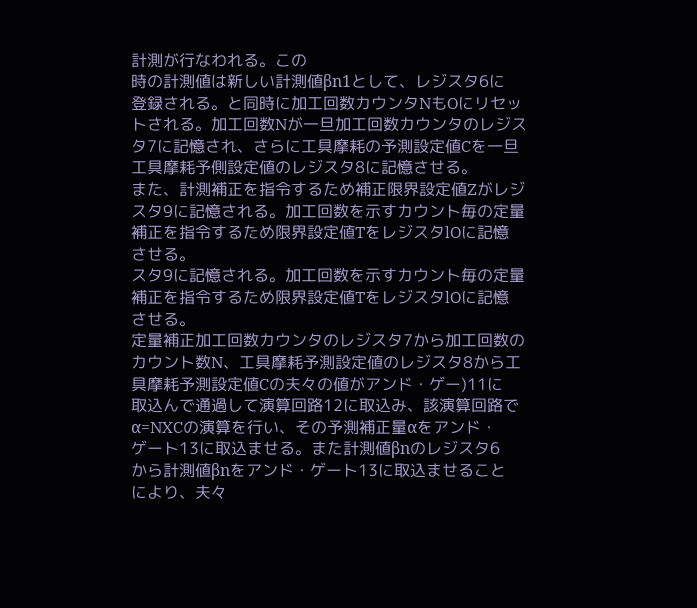計測が行なわれる。この
時の計測値は新しい計測値βn1として、レジスタ6に
登録される。と同時に加工回数カウンタNもOにリセッ
トされる。加工回数Nが一旦加工回数カウンタのレジス
タ7に記憶され、さらに工具摩耗の予測設定値Cを一旦
工具摩耗予側設定値のレジスタ8に記憶させる。
また、計測補正を指令するため補正限界設定値Zがレジ
スタ9に記憶される。加工回数を示すカウント毎の定量
補正を指令するため限界設定値TをレジスタlOに記憶
させる。
スタ9に記憶される。加工回数を示すカウント毎の定量
補正を指令するため限界設定値TをレジスタlOに記憶
させる。
定量補正加工回数カウンタのレジスタ7から加工回数の
カウント数N、工具摩耗予測設定値のレジスタ8から工
具摩耗予測設定値Cの夫々の値がアンド・ゲー)11に
取込んで通過して演算回路12に取込み、該演算回路で
α=NXCの演算を行い、その予測補正量αをアンド・
ゲート13に取込ませる。また計測値βnのレジスタ6
から計測値βnをアンド・ゲート13に取込ませること
により、夫々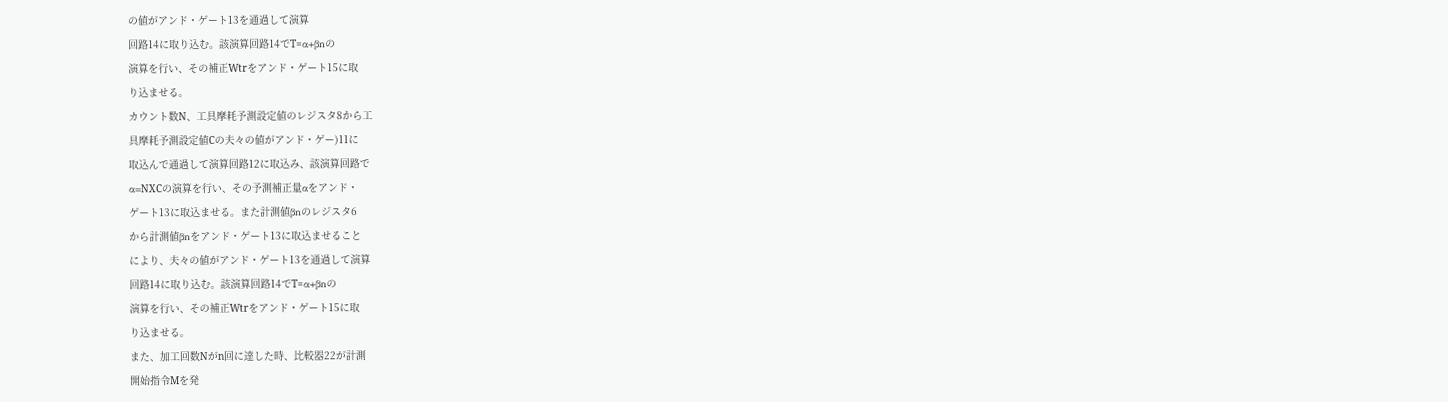の値がアンド・ゲート13を通過して演算
回路14に取り込む。該演算回路14でT=α+βnの
演算を行い、その補正Wtrをアンド・ゲート15に取
り込ませる。
カウント数N、工具摩耗予測設定値のレジスタ8から工
具摩耗予測設定値Cの夫々の値がアンド・ゲー)11に
取込んで通過して演算回路12に取込み、該演算回路で
α=NXCの演算を行い、その予測補正量αをアンド・
ゲート13に取込ませる。また計測値βnのレジスタ6
から計測値βnをアンド・ゲート13に取込ませること
により、夫々の値がアンド・ゲート13を通過して演算
回路14に取り込む。該演算回路14でT=α+βnの
演算を行い、その補正Wtrをアンド・ゲート15に取
り込ませる。
また、加工回数Nがn回に達した時、比較器22が計測
開始指令Mを発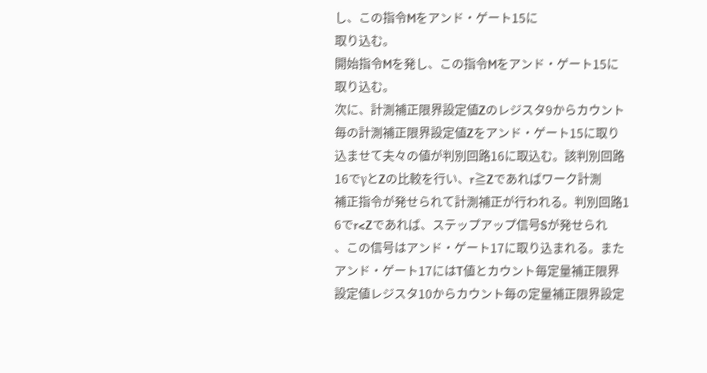し、この指令Mをアンド・ゲート15に
取り込む。
開始指令Mを発し、この指令Mをアンド・ゲート15に
取り込む。
次に、計測補正限界設定値Zのレジスタ9からカウント
毎の計測補正限界設定値Zをアンド・ゲート15に取り
込ませて夫々の値が判別回路16に取込む。該判別回路
16でγとZの比較を行い、r≧Zであればワーク計測
補正指令が発せられて計測補正が行われる。判別回路1
6でr<Zであれば、ステップアップ信号Sが発せられ
、この信号はアンド・ゲート17に取り込まれる。また
アンド・ゲート17にはT値とカウント毎定量補正限界
設定値レジスタ10からカウント毎の定量補正限界設定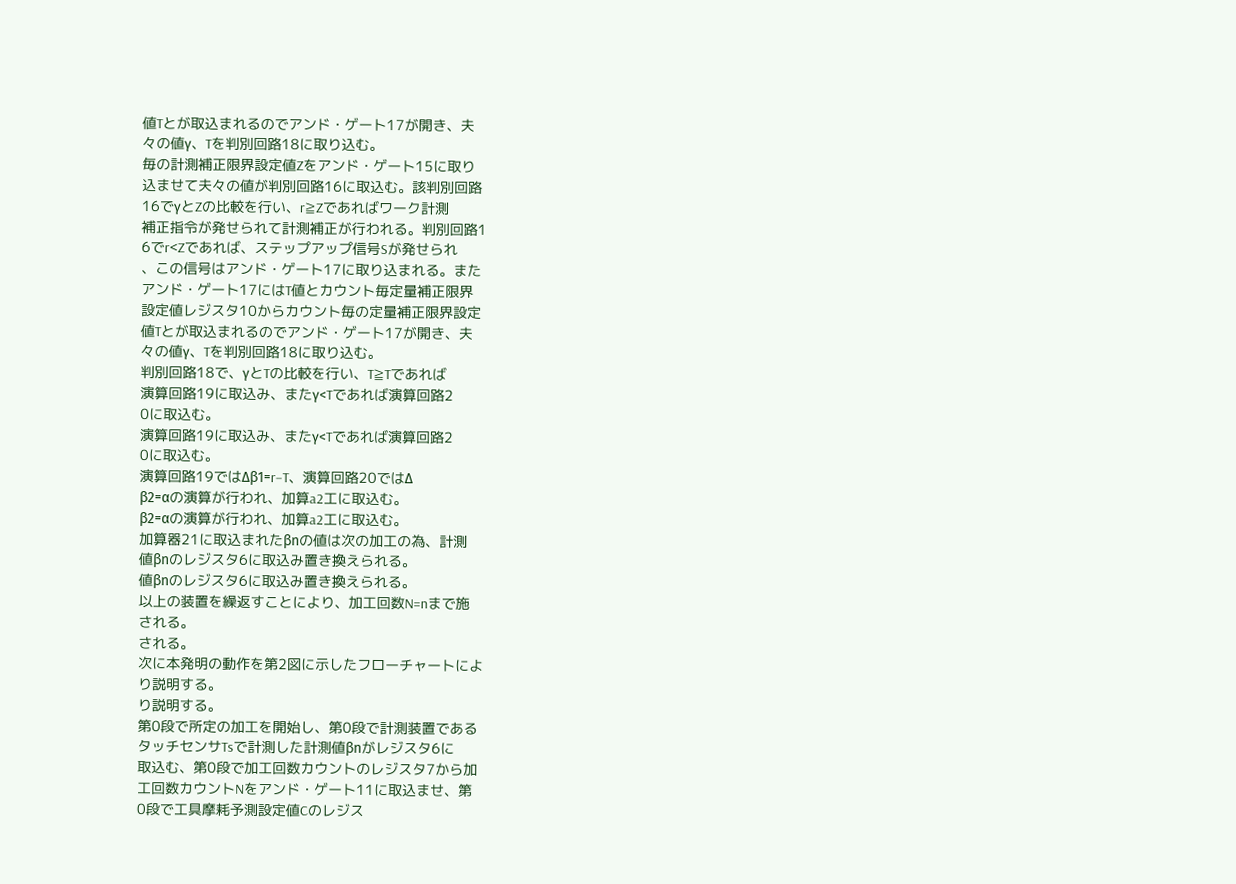値Tとが取込まれるのでアンド・ゲート17が開き、夫
々の値γ、Tを判別回路18に取り込む。
毎の計測補正限界設定値Zをアンド・ゲート15に取り
込ませて夫々の値が判別回路16に取込む。該判別回路
16でγとZの比較を行い、r≧Zであればワーク計測
補正指令が発せられて計測補正が行われる。判別回路1
6でr<Zであれば、ステップアップ信号Sが発せられ
、この信号はアンド・ゲート17に取り込まれる。また
アンド・ゲート17にはT値とカウント毎定量補正限界
設定値レジスタ10からカウント毎の定量補正限界設定
値Tとが取込まれるのでアンド・ゲート17が開き、夫
々の値γ、Tを判別回路18に取り込む。
判別回路18で、γとTの比較を行い、T≧Tであれば
演算回路19に取込み、またγ<Tであれば演算回路2
0に取込む。
演算回路19に取込み、またγ<Tであれば演算回路2
0に取込む。
演算回路19ではΔβ1=r−T、演算回路20ではΔ
β2=αの演算が行われ、加算a2工に取込む。
β2=αの演算が行われ、加算a2工に取込む。
加算器21に取込まれたβnの値は次の加工の為、計測
値βnのレジスタ6に取込み置き換えられる。
値βnのレジスタ6に取込み置き換えられる。
以上の装置を繰返すことにより、加工回数N=nまで施
される。
される。
次に本発明の動作を第2図に示したフローチャートによ
り説明する。
り説明する。
第0段で所定の加工を開始し、第0段で計測装置である
タッチセンサTsで計測した計測値βnがレジスタ6に
取込む、第0段で加工回数カウントのレジスタ7から加
工回数カウントNをアンド・ゲート11に取込ませ、第
0段で工具摩耗予測設定値Cのレジス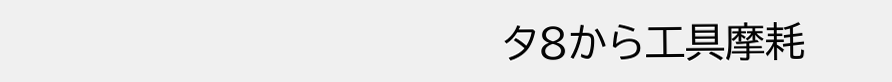タ8から工具摩耗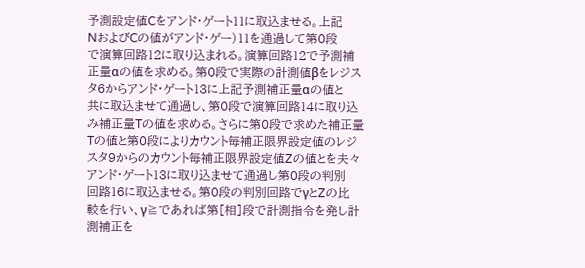予測設定値Cをアンド・ゲート11に取込ませる。上記
NおよびCの値がアンド・ゲー)11を通過して第0段
で演算回路12に取り込まれる。演算回路12で予測補
正量αの値を求める。第0段で実際の計測値βをレジス
タ6からアンド・ゲート13に上記予測補正量αの値と
共に取込ませて通過し、第0段で演算回路14に取り込
み補正量Tの値を求める。さらに第0段で求めた補正量
Tの値と第0段によりカウント毎補正限界設定値のレジ
スタ9からのカウント毎補正限界設定値Zの値とを夫々
アンド・ゲート13に取り込ませて通過し第0段の判別
回路16に取込ませる。第0段の判別回路でγとZの比
較を行い、γ≧であれば第[相]段で計測指令を発し計
測補正を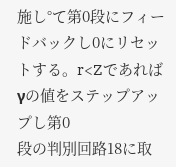施し°て第0段にフィードバックし0にリセッ
トする。r<Zであればγの値をステップアップし第0
段の判別回路18に取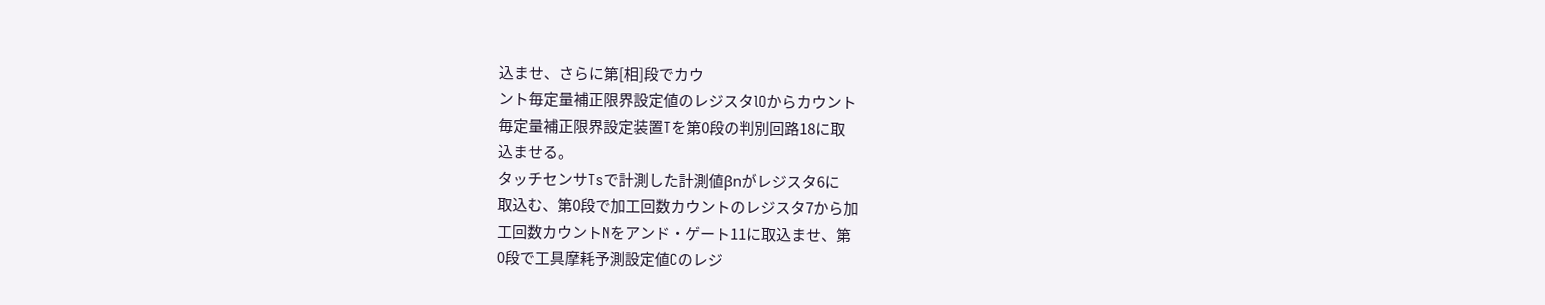込ませ、さらに第[相]段でカウ
ント毎定量補正限界設定値のレジスタlOからカウント
毎定量補正限界設定装置Tを第0段の判別回路18に取
込ませる。
タッチセンサTsで計測した計測値βnがレジスタ6に
取込む、第0段で加工回数カウントのレジスタ7から加
工回数カウントNをアンド・ゲート11に取込ませ、第
0段で工具摩耗予測設定値Cのレジ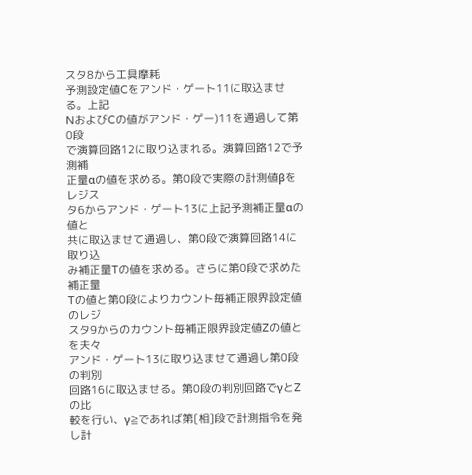スタ8から工具摩耗
予測設定値Cをアンド・ゲート11に取込ませる。上記
NおよびCの値がアンド・ゲー)11を通過して第0段
で演算回路12に取り込まれる。演算回路12で予測補
正量αの値を求める。第0段で実際の計測値βをレジス
タ6からアンド・ゲート13に上記予測補正量αの値と
共に取込ませて通過し、第0段で演算回路14に取り込
み補正量Tの値を求める。さらに第0段で求めた補正量
Tの値と第0段によりカウント毎補正限界設定値のレジ
スタ9からのカウント毎補正限界設定値Zの値とを夫々
アンド・ゲート13に取り込ませて通過し第0段の判別
回路16に取込ませる。第0段の判別回路でγとZの比
較を行い、γ≧であれば第[相]段で計測指令を発し計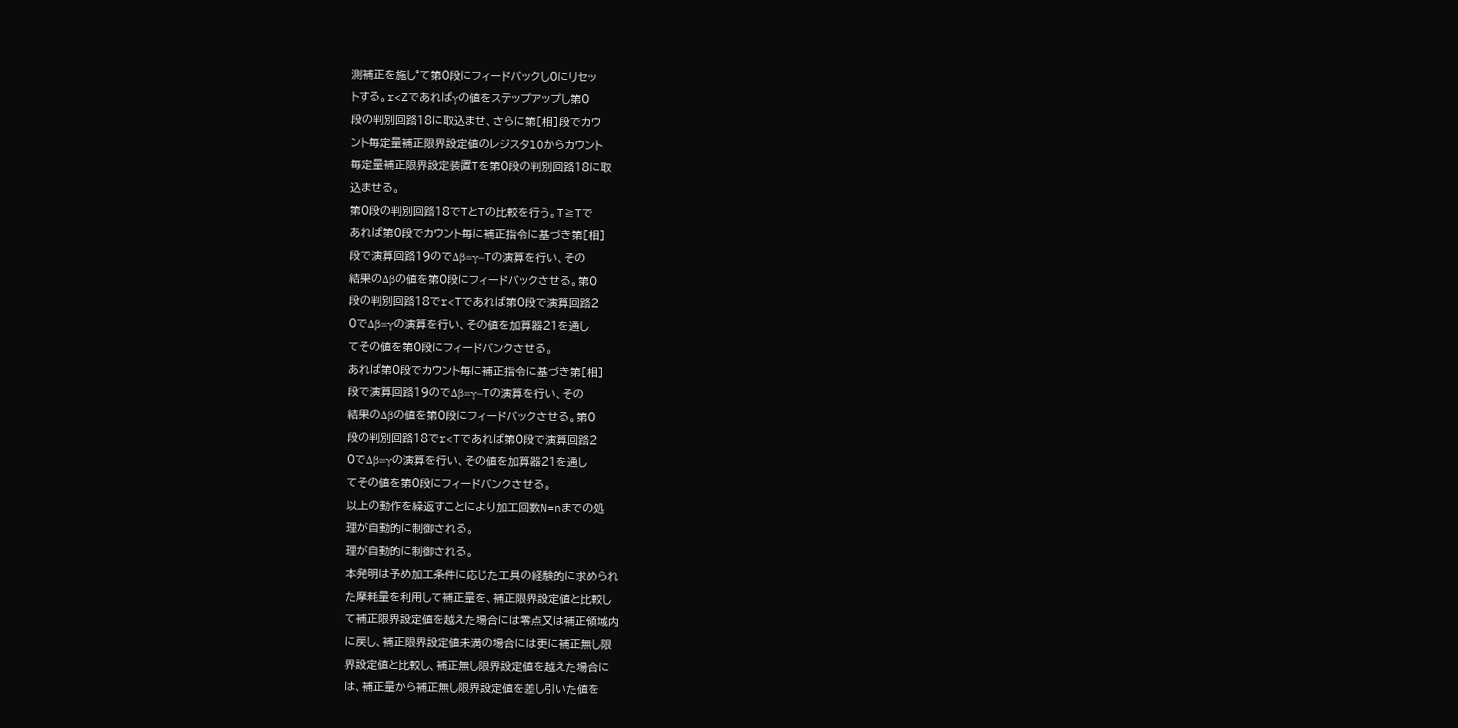測補正を施し°て第0段にフィードバックし0にリセッ
トする。r<Zであればγの値をステップアップし第0
段の判別回路18に取込ませ、さらに第[相]段でカウ
ント毎定量補正限界設定値のレジスタlOからカウント
毎定量補正限界設定装置Tを第0段の判別回路18に取
込ませる。
第0段の判別回路18でTとTの比較を行う。T≧Tで
あれば第0段でカウント毎に補正指令に基づき第[相]
段で演算回路19のでΔβ=γ−Tの演算を行い、その
結果のΔβの値を第0段にフィードバックさせる。第0
段の判別回路18でr<Tであれば第0段で演算回路2
0でΔβ=γの演算を行い、その値を加算器21を通し
てその値を第0段にフィードバンクさせる。
あれば第0段でカウント毎に補正指令に基づき第[相]
段で演算回路19のでΔβ=γ−Tの演算を行い、その
結果のΔβの値を第0段にフィードバックさせる。第0
段の判別回路18でr<Tであれば第0段で演算回路2
0でΔβ=γの演算を行い、その値を加算器21を通し
てその値を第0段にフィードバンクさせる。
以上の動作を繰返すことにより加工回数N=nまでの処
理が自動的に制御される。
理が自動的に制御される。
本発明は予め加工条件に応じた工具の経験的に求められ
た摩耗量を利用して補正量を、補正限界設定値と比較し
て補正限界設定値を越えた場合には零点又は補正領域内
に戻し、補正限界設定値未満の場合には更に補正無し限
界設定値と比較し、補正無し限界設定値を越えた場合に
は、補正量から補正無し限界設定値を差し引いた値を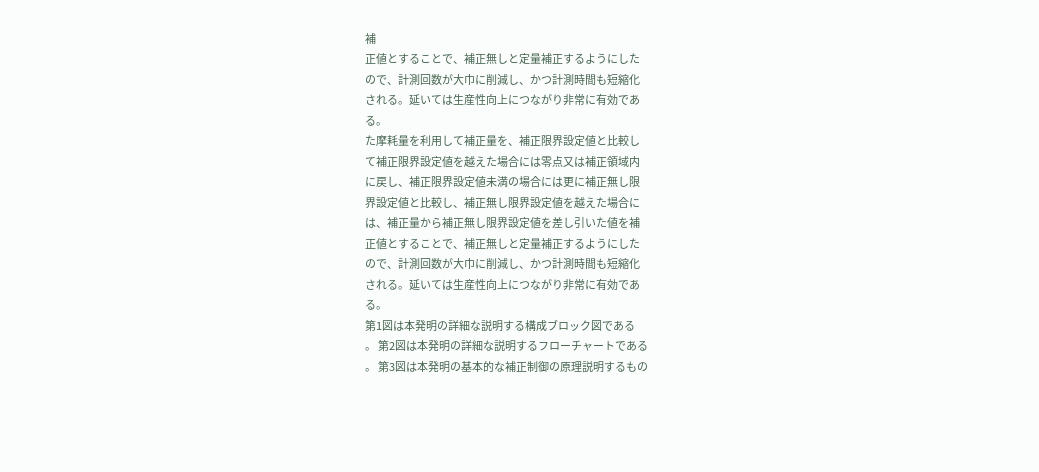補
正値とすることで、補正無しと定量補正するようにした
ので、計測回数が大巾に削減し、かつ計測時間も短縮化
される。延いては生産性向上につながり非常に有効であ
る。
た摩耗量を利用して補正量を、補正限界設定値と比較し
て補正限界設定値を越えた場合には零点又は補正領域内
に戻し、補正限界設定値未満の場合には更に補正無し限
界設定値と比較し、補正無し限界設定値を越えた場合に
は、補正量から補正無し限界設定値を差し引いた値を補
正値とすることで、補正無しと定量補正するようにした
ので、計測回数が大巾に削減し、かつ計測時間も短縮化
される。延いては生産性向上につながり非常に有効であ
る。
第1図は本発明の詳細な説明する構成ブロック図である
。 第2図は本発明の詳細な説明するフローチャートである
。 第3図は本発明の基本的な補正制御の原理説明するもの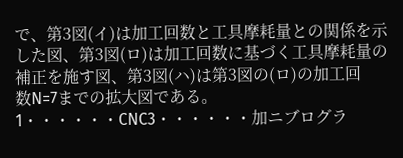で、第3図(イ)は加工回数と工具摩耗量との関係を示
した図、第3図(ロ)は加工回数に基づく工具摩耗量の
補正を施す図、第3図(ハ)は第3図の(ロ)の加工回
数N=7までの拡大図である。 1・・・・・・CNC3・・・・・・加ニブログラ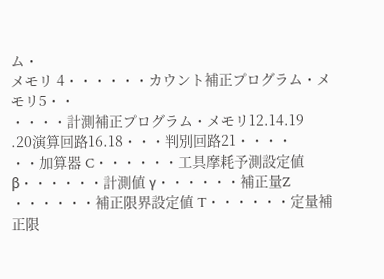ム・
メモリ 4・・・・・・カウント補正プログラム・メモリ5・・
・・・・計測補正プログラム・メモリ12.14.19
.20演算回路16.18・・・判別回路21・・・・
・・加算器 C・・・・・・工具摩耗予測設定値 β・・・・・・計測値 γ・・・・・・補正量Z
・・・・・・補正限界設定値 T・・・・・・定量補正限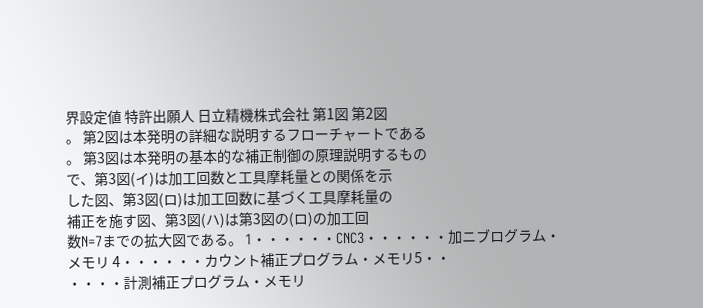界設定値 特許出願人 日立精機株式会社 第1図 第2図
。 第2図は本発明の詳細な説明するフローチャートである
。 第3図は本発明の基本的な補正制御の原理説明するもの
で、第3図(イ)は加工回数と工具摩耗量との関係を示
した図、第3図(ロ)は加工回数に基づく工具摩耗量の
補正を施す図、第3図(ハ)は第3図の(ロ)の加工回
数N=7までの拡大図である。 1・・・・・・CNC3・・・・・・加ニブログラム・
メモリ 4・・・・・・カウント補正プログラム・メモリ5・・
・・・・計測補正プログラム・メモリ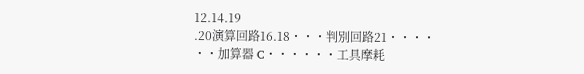12.14.19
.20演算回路16.18・・・判別回路21・・・・
・・加算器 C・・・・・・工具摩耗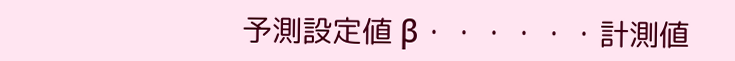予測設定値 β・・・・・・計測値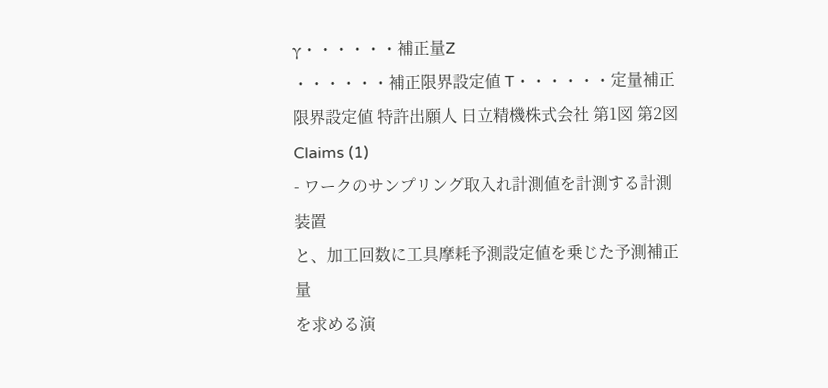γ・・・・・・補正量Z
・・・・・・補正限界設定値 T・・・・・・定量補正限界設定値 特許出願人 日立精機株式会社 第1図 第2図
Claims (1)
- ワークのサンプリング取入れ計測値を計測する計測装置
と、加工回数に工具摩耗予測設定値を乗じた予測補正量
を求める演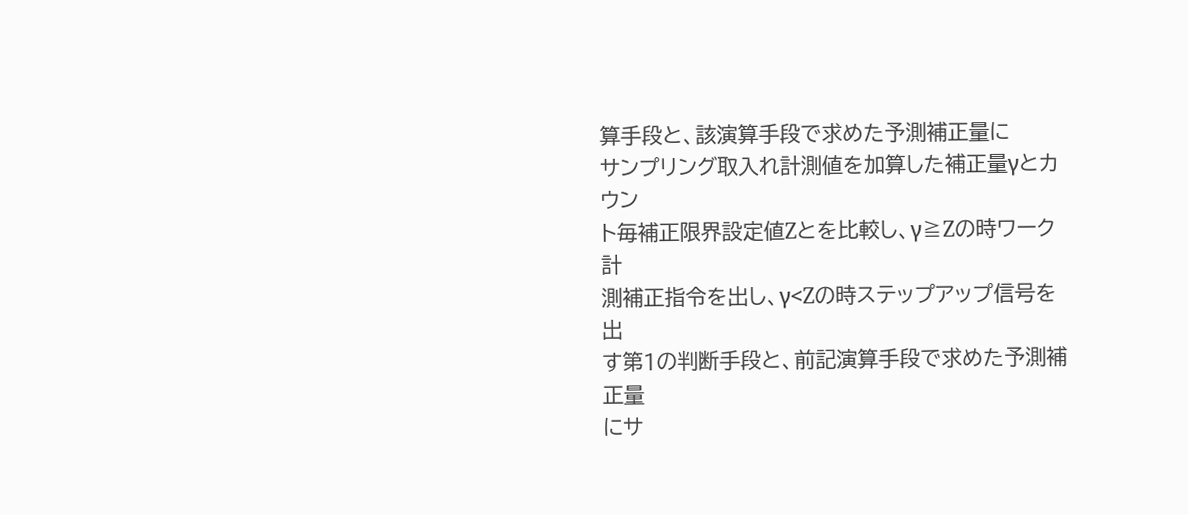算手段と、該演算手段で求めた予測補正量に
サンプリング取入れ計測値を加算した補正量γとカウン
ト毎補正限界設定値Zとを比較し、γ≧Zの時ワーク計
測補正指令を出し、γ<Zの時ステップアップ信号を出
す第1の判断手段と、前記演算手段で求めた予測補正量
にサ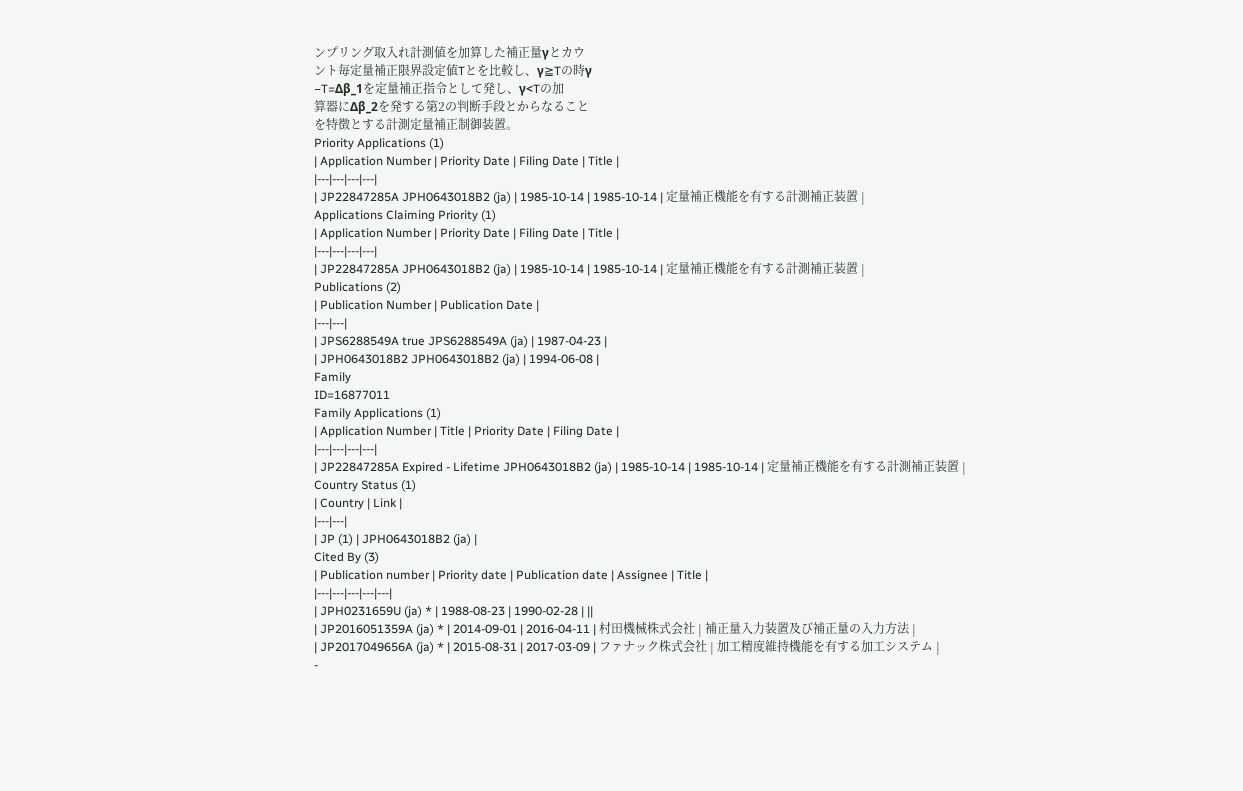ンプリング取入れ計測値を加算した補正量γとカウ
ント毎定量補正限界設定値Tとを比較し、γ≧Tの時γ
−T=Δβ_1を定量補正指令として発し、γ<Tの加
算器にΔβ_2を発する第2の判断手段とからなること
を特徴とする計測定量補正制御装置。
Priority Applications (1)
| Application Number | Priority Date | Filing Date | Title |
|---|---|---|---|
| JP22847285A JPH0643018B2 (ja) | 1985-10-14 | 1985-10-14 | 定量補正機能を有する計測補正装置 |
Applications Claiming Priority (1)
| Application Number | Priority Date | Filing Date | Title |
|---|---|---|---|
| JP22847285A JPH0643018B2 (ja) | 1985-10-14 | 1985-10-14 | 定量補正機能を有する計測補正装置 |
Publications (2)
| Publication Number | Publication Date |
|---|---|
| JPS6288549A true JPS6288549A (ja) | 1987-04-23 |
| JPH0643018B2 JPH0643018B2 (ja) | 1994-06-08 |
Family
ID=16877011
Family Applications (1)
| Application Number | Title | Priority Date | Filing Date |
|---|---|---|---|
| JP22847285A Expired - Lifetime JPH0643018B2 (ja) | 1985-10-14 | 1985-10-14 | 定量補正機能を有する計測補正装置 |
Country Status (1)
| Country | Link |
|---|---|
| JP (1) | JPH0643018B2 (ja) |
Cited By (3)
| Publication number | Priority date | Publication date | Assignee | Title |
|---|---|---|---|---|
| JPH0231659U (ja) * | 1988-08-23 | 1990-02-28 | ||
| JP2016051359A (ja) * | 2014-09-01 | 2016-04-11 | 村田機械株式会社 | 補正量入力装置及び補正量の入力方法 |
| JP2017049656A (ja) * | 2015-08-31 | 2017-03-09 | ファナック株式会社 | 加工精度維持機能を有する加工システム |
-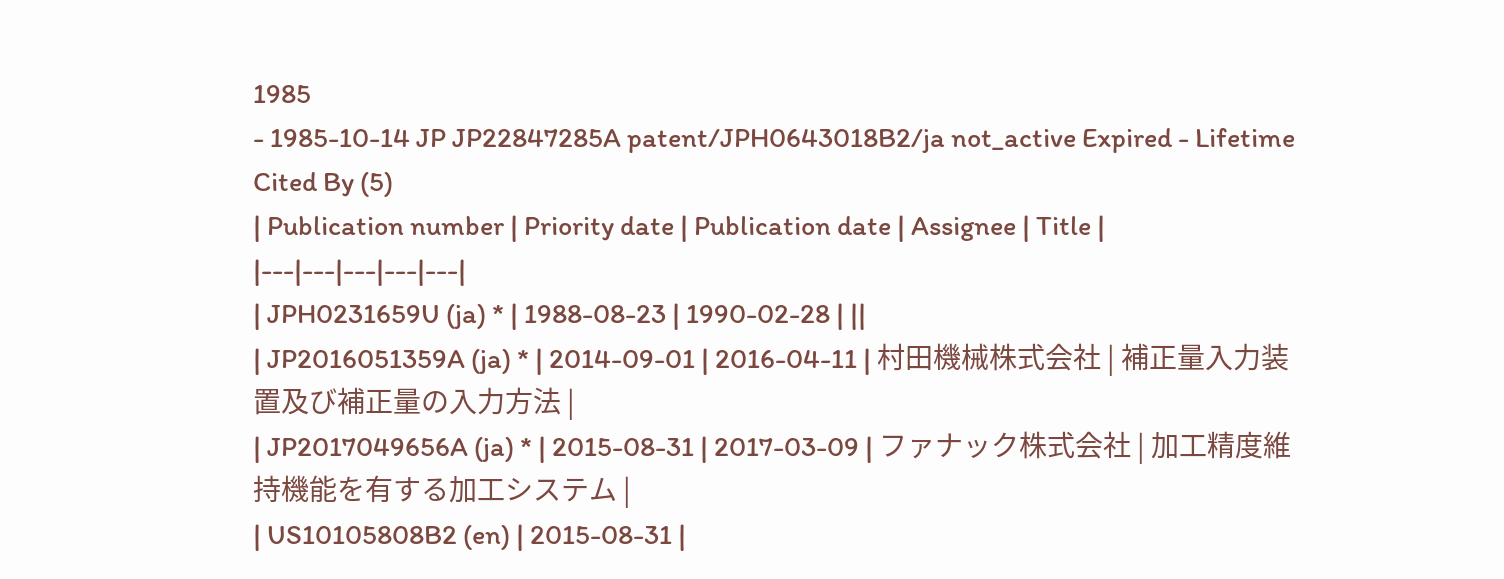1985
- 1985-10-14 JP JP22847285A patent/JPH0643018B2/ja not_active Expired - Lifetime
Cited By (5)
| Publication number | Priority date | Publication date | Assignee | Title |
|---|---|---|---|---|
| JPH0231659U (ja) * | 1988-08-23 | 1990-02-28 | ||
| JP2016051359A (ja) * | 2014-09-01 | 2016-04-11 | 村田機械株式会社 | 補正量入力装置及び補正量の入力方法 |
| JP2017049656A (ja) * | 2015-08-31 | 2017-03-09 | ファナック株式会社 | 加工精度維持機能を有する加工システム |
| US10105808B2 (en) | 2015-08-31 |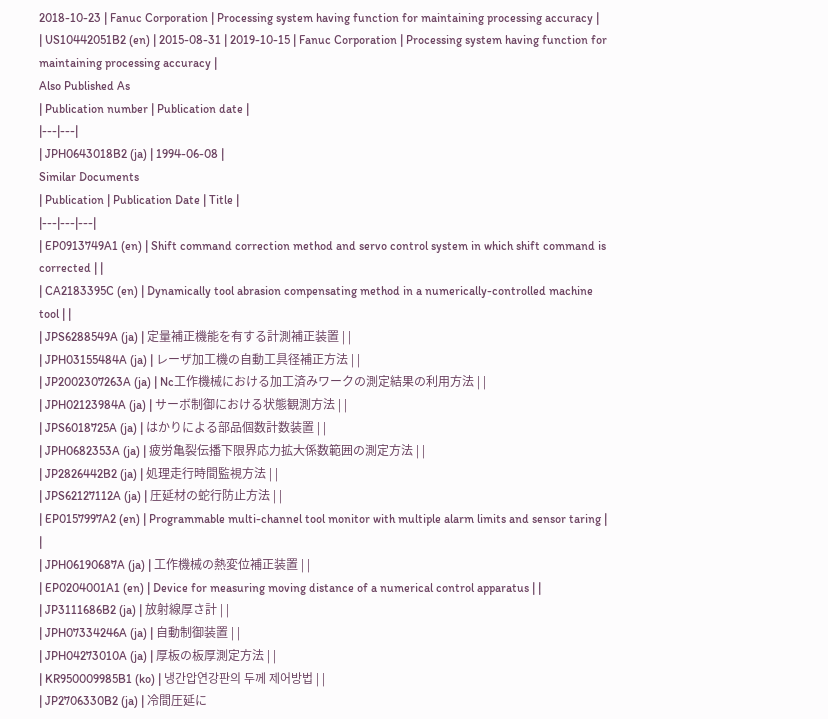2018-10-23 | Fanuc Corporation | Processing system having function for maintaining processing accuracy |
| US10442051B2 (en) | 2015-08-31 | 2019-10-15 | Fanuc Corporation | Processing system having function for maintaining processing accuracy |
Also Published As
| Publication number | Publication date |
|---|---|
| JPH0643018B2 (ja) | 1994-06-08 |
Similar Documents
| Publication | Publication Date | Title |
|---|---|---|
| EP0913749A1 (en) | Shift command correction method and servo control system in which shift command is corrected | |
| CA2183395C (en) | Dynamically tool abrasion compensating method in a numerically-controlled machine tool | |
| JPS6288549A (ja) | 定量補正機能を有する計測補正装置 | |
| JPH03155484A (ja) | レーザ加工機の自動工具径補正方法 | |
| JP2002307263A (ja) | Nc工作機械における加工済みワークの測定結果の利用方法 | |
| JPH02123984A (ja) | サーボ制御における状態観測方法 | |
| JPS6018725A (ja) | はかりによる部品個数計数装置 | |
| JPH0682353A (ja) | 疲労亀裂伝播下限界応力拡大係数範囲の測定方法 | |
| JP2826442B2 (ja) | 処理走行時間監視方法 | |
| JPS62127112A (ja) | 圧延材の蛇行防止方法 | |
| EP0157997A2 (en) | Programmable multi-channel tool monitor with multiple alarm limits and sensor taring | |
| JPH06190687A (ja) | 工作機械の熱変位補正装置 | |
| EP0204001A1 (en) | Device for measuring moving distance of a numerical control apparatus | |
| JP3111686B2 (ja) | 放射線厚さ計 | |
| JPH07334246A (ja) | 自動制御装置 | |
| JPH04273010A (ja) | 厚板の板厚測定方法 | |
| KR950009985B1 (ko) | 냉간압연강판의 두께 제어방법 | |
| JP2706330B2 (ja) | 冷間圧延に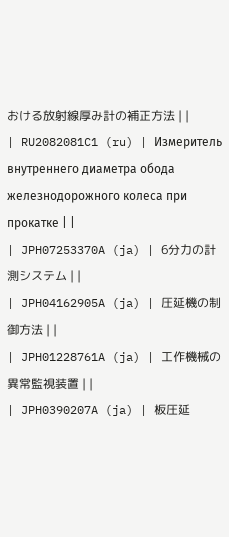おける放射線厚み計の補正方法 | |
| RU2082081C1 (ru) | Измеритель внутреннего диаметра обода железнодорожного колеса при прокатке | |
| JPH07253370A (ja) | 6分力の計測システム | |
| JPH04162905A (ja) | 圧延機の制御方法 | |
| JPH01228761A (ja) | 工作機械の異常監視装置 | |
| JPH0390207A (ja) | 板圧延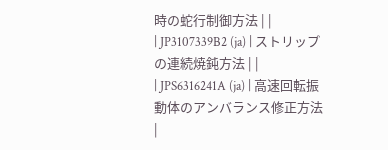時の蛇行制御方法 | |
| JP3107339B2 (ja) | ストリップの連続焼鈍方法 | |
| JPS6316241A (ja) | 高速回転振動体のアンバランス修正方法 |